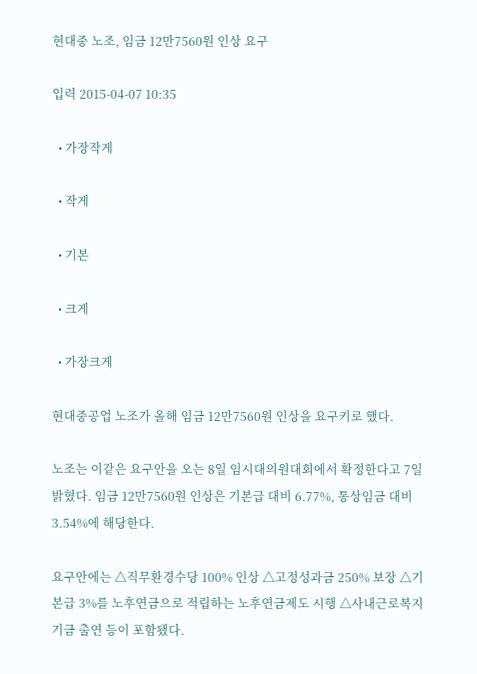현대중 노조, 임금 12만7560원 인상 요구

입력 2015-04-07 10:35

  • 가장작게

  • 작게

  • 기본

  • 크게

  • 가장크게

현대중공업 노조가 올해 임금 12만7560원 인상을 요구키로 했다.

노조는 이같은 요구안을 오는 8일 임시대의원대회에서 확정한다고 7일 밝혔다. 임금 12만7560원 인상은 기본급 대비 6.77%, 통상임금 대비 3.54%에 해당한다.

요구안에는 △직무환경수당 100% 인상 △고정성과금 250% 보장 △기본급 3%를 노후연금으로 적립하는 노후연금제도 시행 △사내근로복지기금 출연 등이 포함됐다.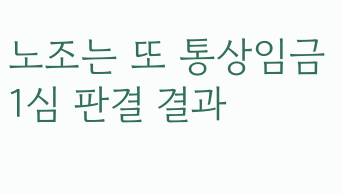노조는 또 통상임금 1심 판결 결과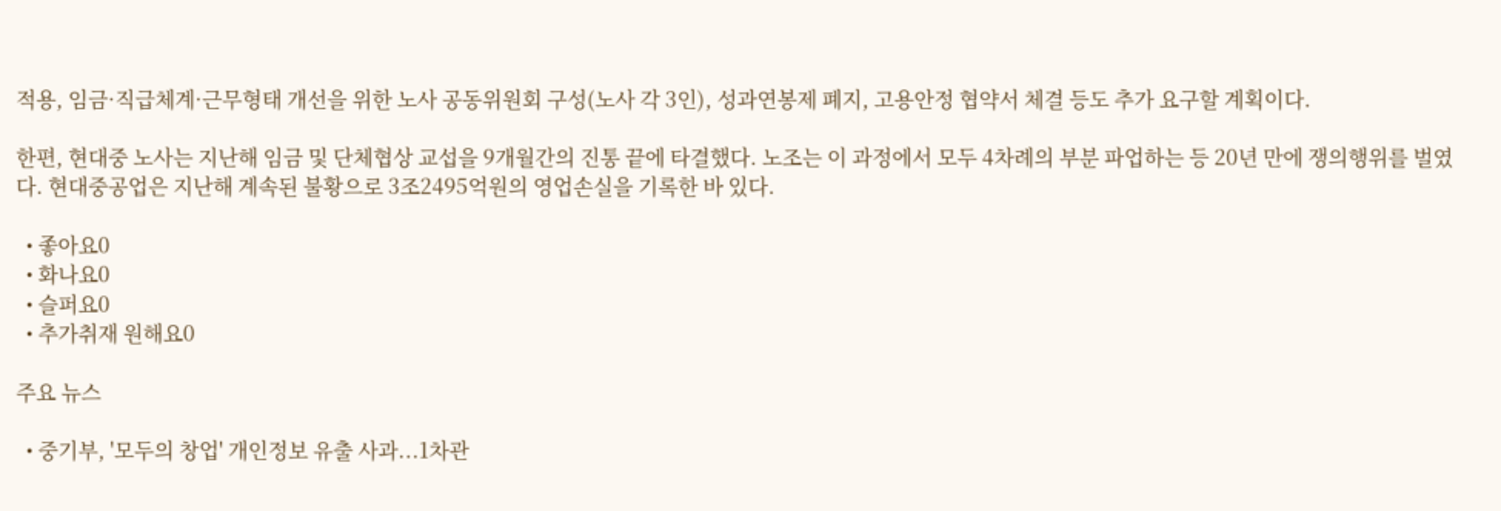적용, 임금·직급체계·근무형태 개선을 위한 노사 공동위원회 구성(노사 각 3인), 성과연봉제 폐지, 고용안정 협약서 체결 등도 추가 요구할 계획이다.

한편, 현대중 노사는 지난해 임금 및 단체협상 교섭을 9개월간의 진통 끝에 타결했다. 노조는 이 과정에서 모두 4차례의 부분 파업하는 등 20년 만에 쟁의행위를 벌였다. 현대중공업은 지난해 계속된 불황으로 3조2495억원의 영업손실을 기록한 바 있다.

  • 좋아요0
  • 화나요0
  • 슬퍼요0
  • 추가취재 원해요0

주요 뉴스

  • 중기부, '모두의 창업' 개인정보 유출 사과...1차관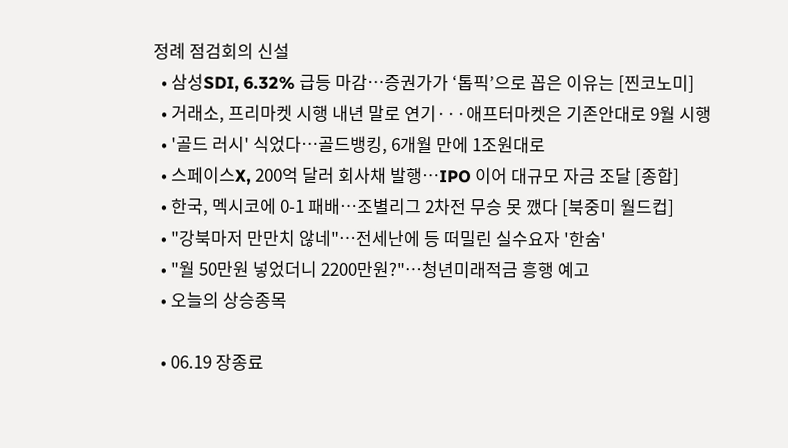정례 점검회의 신설
  • 삼성SDI, 6.32% 급등 마감⋯증권가가 ‘톱픽’으로 꼽은 이유는 [찐코노미]
  • 거래소, 프리마켓 시행 내년 말로 연기···애프터마켓은 기존안대로 9월 시행
  • '골드 러시' 식었다…골드뱅킹, 6개월 만에 1조원대로
  • 스페이스X, 200억 달러 회사채 발행⋯IPO 이어 대규모 자금 조달 [종합]
  • 한국, 멕시코에 0-1 패배⋯조별리그 2차전 무승 못 깼다 [북중미 월드컵]
  • "강북마저 만만치 않네"⋯전세난에 등 떠밀린 실수요자 '한숨'
  • "월 50만원 넣었더니 2200만원?"…청년미래적금 흥행 예고
  • 오늘의 상승종목

  • 06.19 장종료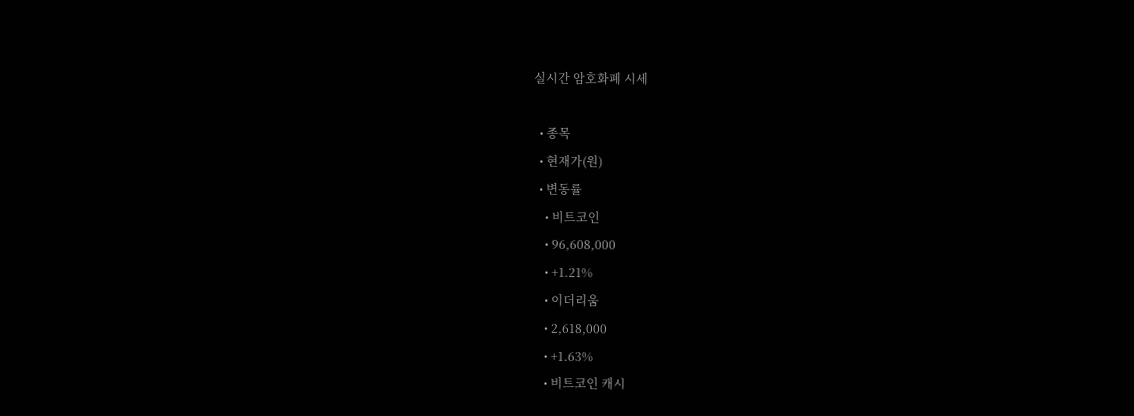실시간 암호화폐 시세

  • 종목
  • 현재가(원)
  • 변동률
    • 비트코인
    • 96,608,000
    • +1.21%
    • 이더리움
    • 2,618,000
    • +1.63%
    • 비트코인 캐시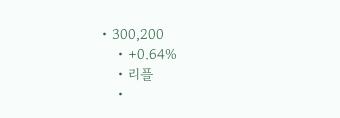• 300,200
    • +0.64%
    • 리플
    •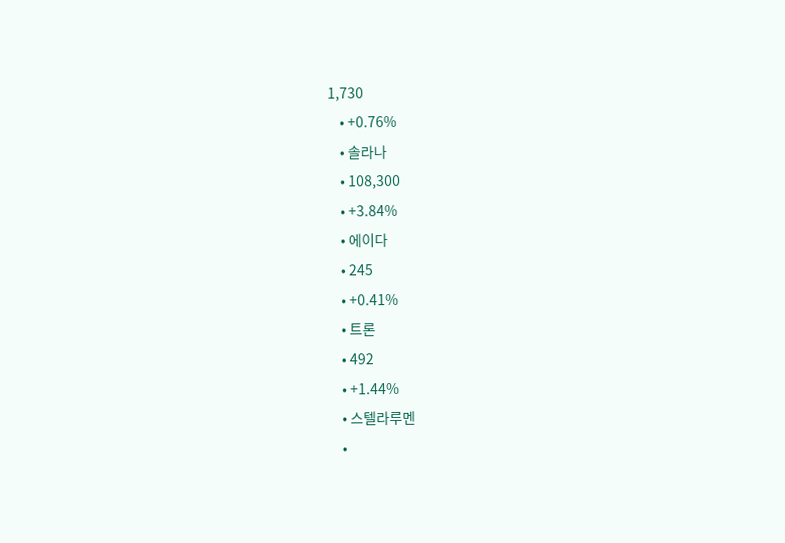1,730
    • +0.76%
    • 솔라나
    • 108,300
    • +3.84%
    • 에이다
    • 245
    • +0.41%
    • 트론
    • 492
    • +1.44%
    • 스텔라루멘
    •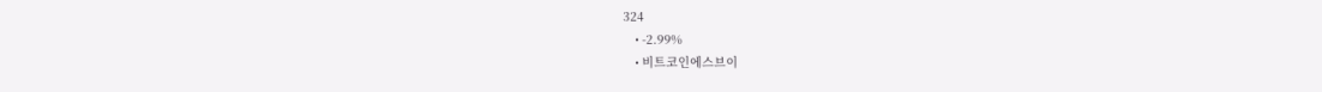324
    • -2.99%
    • 비트코인에스브이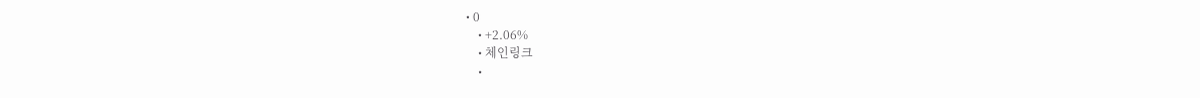• 0
    • +2.06%
    • 체인링크
    •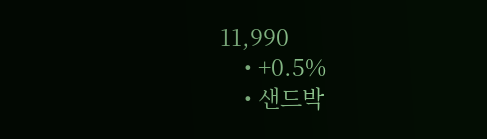11,990
    • +0.5%
    • 샌드박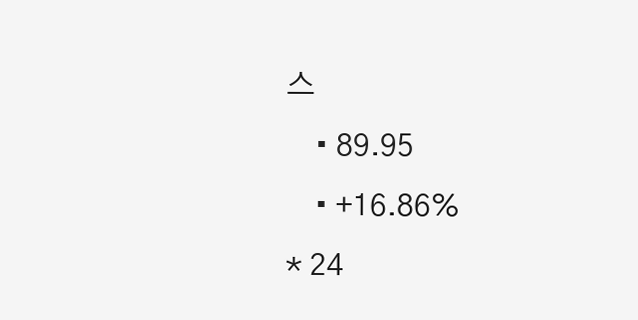스
    • 89.95
    • +16.86%
* 24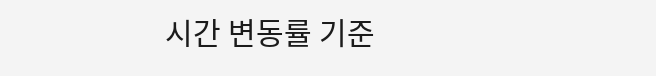시간 변동률 기준